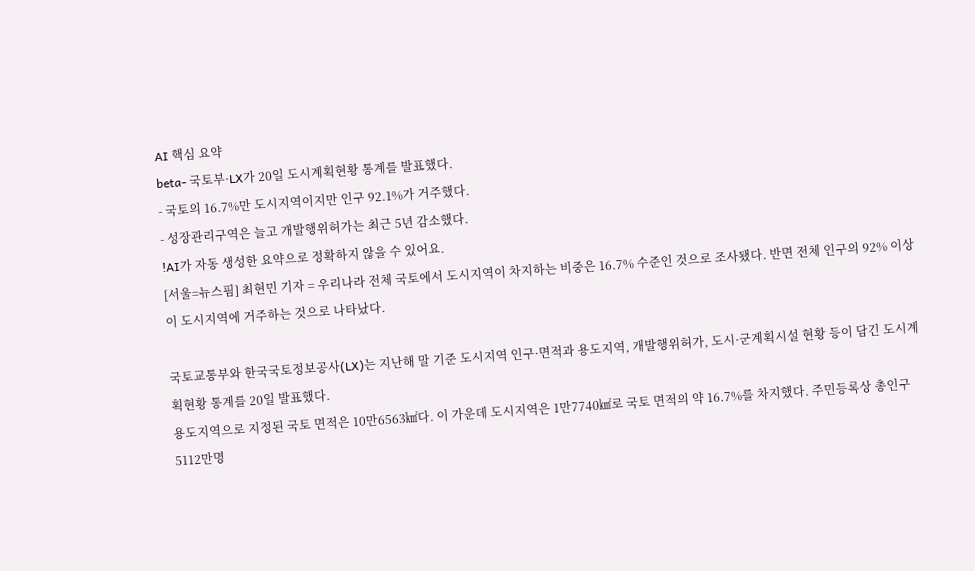AI 핵심 요약
beta- 국토부·LX가 20일 도시계획현황 통계를 발표했다.
- 국토의 16.7%만 도시지역이지만 인구 92.1%가 거주했다.
- 성장관리구역은 늘고 개발행위허가는 최근 5년 감소했다.
!AI가 자동 생성한 요약으로 정확하지 않을 수 있어요.
[서울=뉴스핌] 최현민 기자 = 우리나라 전체 국토에서 도시지역이 차지하는 비중은 16.7% 수준인 것으로 조사됐다. 반면 전체 인구의 92% 이상이 도시지역에 거주하는 것으로 나타났다.

국토교통부와 한국국토정보공사(LX)는 지난해 말 기준 도시지역 인구·면적과 용도지역, 개발행위허가, 도시·군계획시설 현황 등이 담긴 도시계획현황 통계를 20일 발표했다.
용도지역으로 지정된 국토 면적은 10만6563㎢다. 이 가운데 도시지역은 1만7740㎢로 국토 면적의 약 16.7%를 차지했다. 주민등록상 총인구 5112만명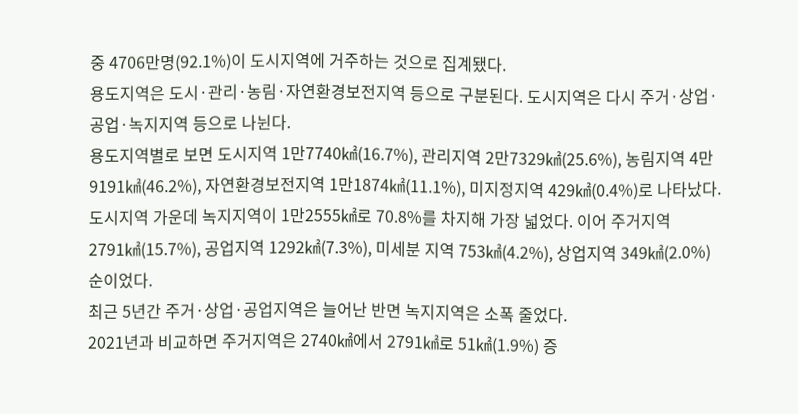중 4706만명(92.1%)이 도시지역에 거주하는 것으로 집계됐다.
용도지역은 도시·관리·농림·자연환경보전지역 등으로 구분된다. 도시지역은 다시 주거·상업·공업·녹지지역 등으로 나뉜다.
용도지역별로 보면 도시지역 1만7740㎢(16.7%), 관리지역 2만7329㎢(25.6%), 농림지역 4만9191㎢(46.2%), 자연환경보전지역 1만1874㎢(11.1%), 미지정지역 429㎢(0.4%)로 나타났다.
도시지역 가운데 녹지지역이 1만2555㎢로 70.8%를 차지해 가장 넓었다. 이어 주거지역 2791㎢(15.7%), 공업지역 1292㎢(7.3%), 미세분 지역 753㎢(4.2%), 상업지역 349㎢(2.0%) 순이었다.
최근 5년간 주거·상업·공업지역은 늘어난 반면 녹지지역은 소폭 줄었다.
2021년과 비교하면 주거지역은 2740㎢에서 2791㎢로 51㎢(1.9%) 증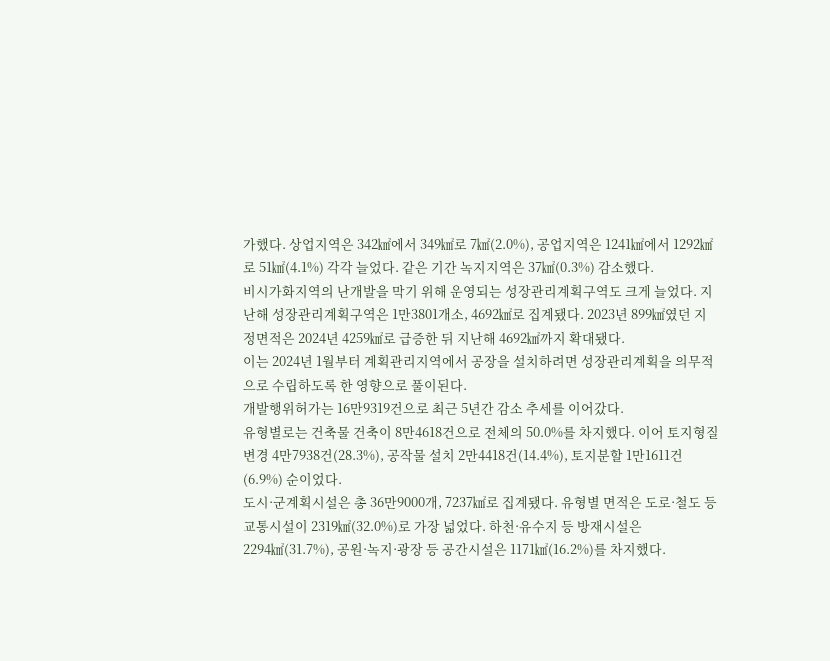가했다. 상업지역은 342㎢에서 349㎢로 7㎢(2.0%), 공업지역은 1241㎢에서 1292㎢로 51㎢(4.1%) 각각 늘었다. 같은 기간 녹지지역은 37㎢(0.3%) 감소했다.
비시가화지역의 난개발을 막기 위해 운영되는 성장관리계획구역도 크게 늘었다. 지난해 성장관리계획구역은 1만3801개소, 4692㎢로 집계됐다. 2023년 899㎢였던 지정면적은 2024년 4259㎢로 급증한 뒤 지난해 4692㎢까지 확대됐다.
이는 2024년 1월부터 계획관리지역에서 공장을 설치하려면 성장관리계획을 의무적으로 수립하도록 한 영향으로 풀이된다.
개발행위허가는 16만9319건으로 최근 5년간 감소 추세를 이어갔다.
유형별로는 건축물 건축이 8만4618건으로 전체의 50.0%를 차지했다. 이어 토지형질변경 4만7938건(28.3%), 공작물 설치 2만4418건(14.4%), 토지분할 1만1611건(6.9%) 순이었다.
도시·군계획시설은 총 36만9000개, 7237㎢로 집계됐다. 유형별 면적은 도로·철도 등 교통시설이 2319㎢(32.0%)로 가장 넓었다. 하천·유수지 등 방재시설은 2294㎢(31.7%), 공원·녹지·광장 등 공간시설은 1171㎢(16.2%)를 차지했다.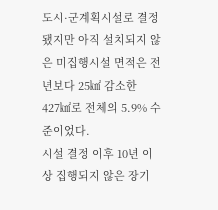도시·군계획시설로 결정됐지만 아직 설치되지 않은 미집행시설 면적은 전년보다 25㎢ 감소한 427㎢로 전체의 5.9% 수준이었다.
시설 결정 이후 10년 이상 집행되지 않은 장기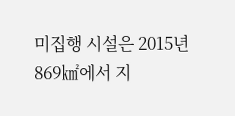미집행 시설은 2015년 869㎢에서 지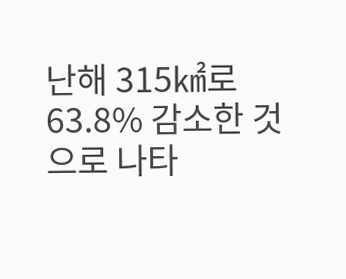난해 315㎢로 63.8% 감소한 것으로 나타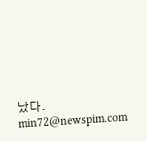났다.
min72@newspim.com